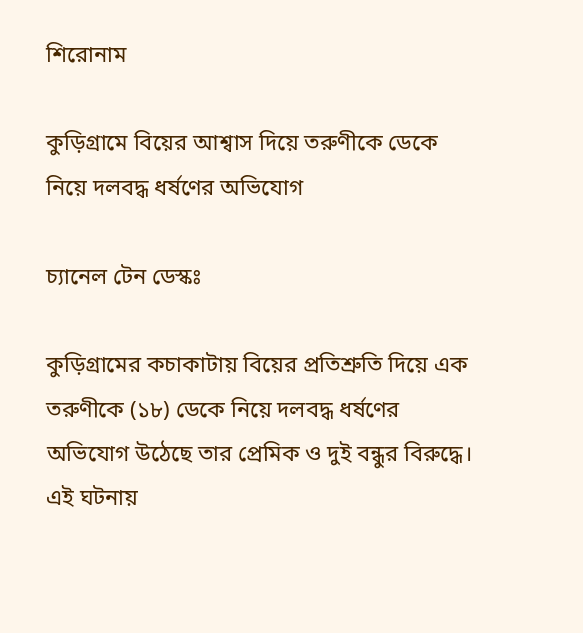শিরোনাম

কুড়িগ্রামে বিয়ের আশ্বাস দিয়ে তরুণীকে ডেকে নিয়ে দলবদ্ধ ধর্ষণের অভিযোগ

চ্যানেল টেন ডেস্কঃ

কুড়িগ্রামের কচাকাটায় বিয়ের প্রতিশ্রুতি দিয়ে এক তরুণীকে (১৮) ডেকে নিয়ে দলবদ্ধ ধর্ষণের অভিযোগ উঠেছে তার প্রেমিক ও দুই বন্ধুর বিরুদ্ধে। এই ঘটনায়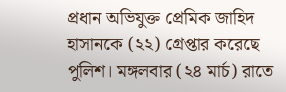প্রধান অভিযুক্ত প্রেমিক জাহিদ হাসানকে (২২) গ্রেপ্তার করেছে পুলিশ। মঙ্গলবার (২৪ মার্চ) রাতে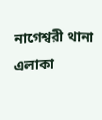নাগেশ্বরী থানা এলাকা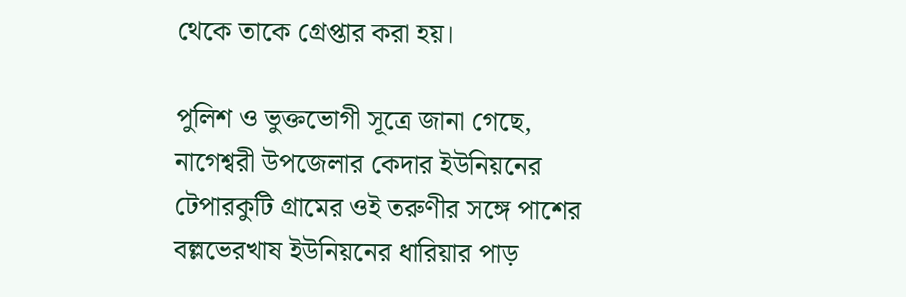থেকে তাকে গ্রেপ্তার করা হয়।

পুলিশ ও ভুক্তভোগী সূত্রে জানা গেছে, নাগেশ্বরী উপজেলার কেদার ইউনিয়নের টেপারকুটি গ্রামের ওই তরুণীর সঙ্গে পাশের বল্লভেরখাষ ইউনিয়নের ধারিয়ার পাড়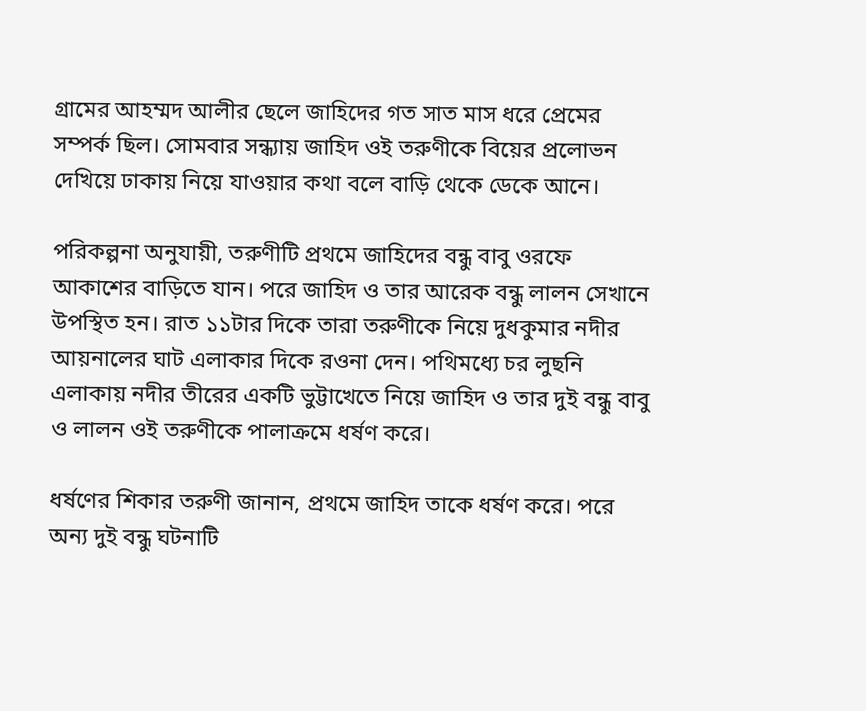গ্রামের আহম্মদ আলীর ছেলে জাহিদের গত সাত মাস ধরে প্রেমের সম্পর্ক ছিল। সোমবার সন্ধ্যায় জাহিদ ওই তরুণীকে বিয়ের প্রলোভন দেখিয়ে ঢাকায় নিয়ে যাওয়ার কথা বলে বাড়ি থেকে ডেকে আনে।

পরিকল্পনা অনুযায়ী, তরুণীটি প্রথমে জাহিদের বন্ধু বাবু ওরফে আকাশের বাড়িতে যান। পরে জাহিদ ও তার আরেক বন্ধু লালন সেখানে উপস্থিত হন। রাত ১১টার দিকে তারা তরুণীকে নিয়ে দুধকুমার নদীর আয়নালের ঘাট এলাকার দিকে রওনা দেন। পথিমধ্যে চর লুছনি এলাকায় নদীর তীরের একটি ভুট্টাখেতে নিয়ে জাহিদ ও তার দুই বন্ধু বাবু ও লালন ওই তরুণীকে পালাক্রমে ধর্ষণ করে।

ধর্ষণের শিকার তরুণী জানান, প্রথমে জাহিদ তাকে ধর্ষণ করে। পরে অন্য দুই বন্ধু ঘটনাটি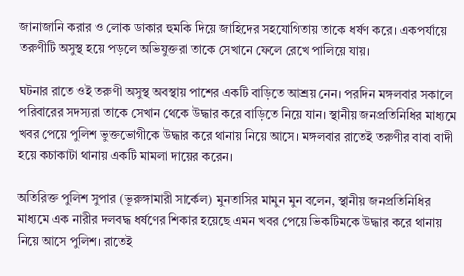জানাজানি করার ও লোক ডাকার হুমকি দিয়ে জাহিদের সহযোগিতায় তাকে ধর্ষণ করে। একপর্যায়ে তরুণীটি অসুস্থ হয়ে পড়লে অভিযুক্তরা তাকে সেখানে ফেলে রেখে পালিয়ে যায়।

ঘটনার রাতে ওই তরুণী অসুস্থ অবস্থায় পাশের একটি বাড়িতে আশ্রয় নেন। পরদিন মঙ্গলবার সকালে পরিবারের সদস্যরা তাকে সেখান থেকে উদ্ধার করে বাড়িতে নিয়ে যান। স্থানীয় জনপ্রতিনিধির মাধ্যমে খবর পেয়ে পুলিশ ভুক্তভোগীকে উদ্ধার করে থানায় নিয়ে আসে। মঙ্গলবার রাতেই তরুণীর বাবা বাদী হয়ে কচাকাটা থানায় একটি মামলা দায়ের করেন।

অতিরিক্ত পুলিশ সুপার (ভূরুঙ্গামারী সার্কেল) মুনতাসির মামুন মুন বলেন, স্থানীয় জনপ্রতিনিধির মাধ্যমে এক নারীর দলবদ্ধ ধর্ষণের শিকার হয়েছে এমন খবর পেয়ে ভিকটিমকে উদ্ধার করে থানায় নিয়ে আসে পুলিশ। রাতেই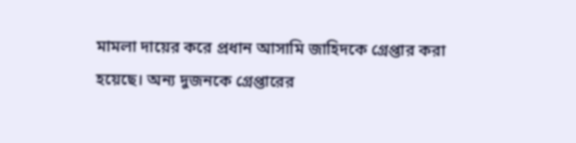মামলা দায়ের করে প্রধান আসামি জাহিদকে গ্রেপ্তার করা হয়েছে। অন্য দুজনকে গ্রেপ্তারের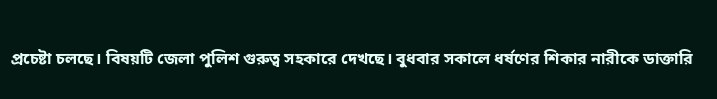প্রচেষ্টা চলছে। বিষয়টি জেলা পুলিশ গুরুত্ব সহকারে দেখছে। বুধবার সকালে ধর্ষণের শিকার নারীকে ডাক্তারি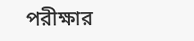পরীক্ষার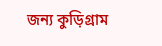জন্য কুড়িগ্রাম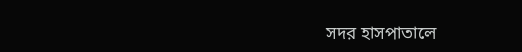সদর হাসপাতালে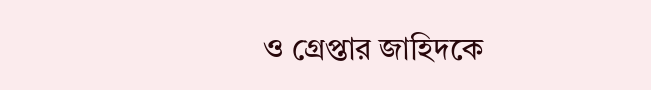ও গ্রেপ্তার জাহিদকে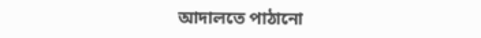আদালতে পাঠানো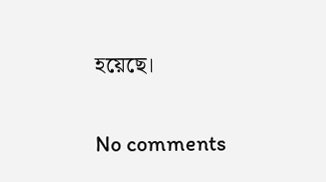হয়েছে।

No comments